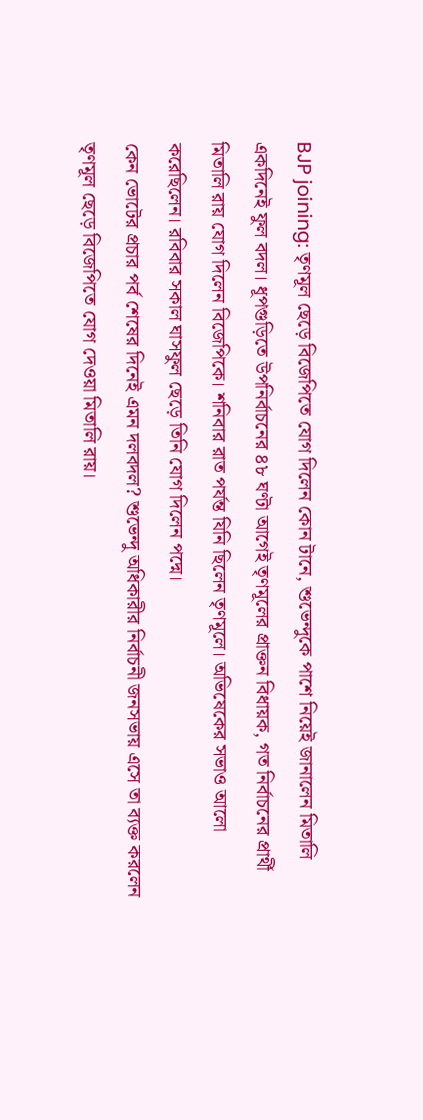BJP joining: তৃণমূল ছেড়ে বিজেপিতে যোগ দিলেন কোন টানে, শুভেন্দুকে পাশে নিয়েই জানালেন মিতালি
একদিনেই ফুল বদল। ধূপগুড়িতে উপনির্বাচনের ৪৮ ঘণ্টা আগেই তৃণমূলের প্রাক্তন বিধায়ক, গত নির্বাচনের প্রার্থী মিতালি রায় যোগ দিলেন বিজেপিকে। শনিবার রাত পর্যন্ত যিনি ছিলেন তৃণমূলে। অভিষেকের সভাও আলো করেছিলেন। রবিবার সকাল ঘাসফুল ছেড়ে তিনি যোগ দিলেন পদ্মে।
কেন ভোটের প্রচার পর্ব শেষের দিনেই এমন দলবদল? শুভেন্দু অধিকারীর নির্বাচনী জনসভায় এসে তা ব্যক্ত করলেন তৃণমূল ছেড়ে বিজেপিতে যোগ দেওয়া মিতালি রায়।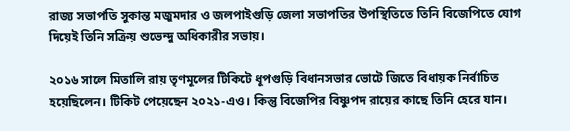রাজ্য সভাপতি সুকান্ত মজুমদার ও জলপাইগুড়ি জেলা সভাপতির উপস্থিতিতে তিনি বিজেপিতে যোগ দিয়েই তিনি সক্রিয় শুভেন্দু অধিকারীর সভায়।

২০১৬ সালে মিতালি রায় তৃণমূলের টিকিটে ধূপগুড়ি বিধানসভার ভোটে জিতে বিধায়ক নির্বাচিত হয়েছিলেন। টিকিট পেয়েছেন ২০২১-এও। কিন্তু বিজেপির বিষ্ণুপদ রায়ের কাছে তিনি হেরে যান।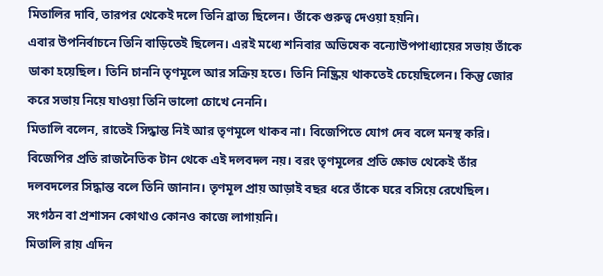মিতালির দাবি, তারপর থেকেই দলে তিনি ব্রাত্য ছিলেন। তাঁকে গুরুত্ব দেওয়া হয়নি।
এবার উপনির্বাচনে তিনি বাড়িতেই ছিলেন। এরই মধ্যে শনিবার অভিষেক বন্যোউপপাধ্যায়ের সভায় তাঁকে ডাকা হয়েছিল। তিনি চাননি তৃণমূলে আর সক্রিয় হতে। তিনি নিষ্ক্রিয় থাকতেই চেয়েছিলেন। কিন্তু জোর করে সভায় নিয়ে যাওয়া তিনি ভালো চোখে নেননি।
মিতালি বলেন, রাতেই সিদ্ধান্ত নিই আর তৃণমূলে থাকব না। বিজেপিতে যোগ দেব বলে মনস্থ করি। বিজেপির প্রতি রাজনৈতিক টান থেকে এই দলবদল নয়। বরং তৃণমূলের প্রতি ক্ষোভ থেকেই তাঁর দলবদলের সিদ্ধান্ত বলে তিনি জানান। তৃণমূল প্রায় আড়াই বছর ধরে তাঁকে ঘরে বসিয়ে রেখেছিল। সংগঠন বা প্রশাসন কোথাও কোনও কাজে লাগায়নি।
মিতালি রায় এদিন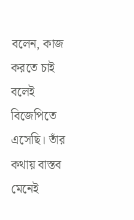বলেন, কাজ করতে চাই বলেই বিজেপিতে এসেছি। তাঁর কথায় বাস্তব মেনেই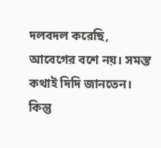দলবদল করেছি, আবেগের বশে নয়। সমস্ত কথাই দিদি জানতেন। কিন্তু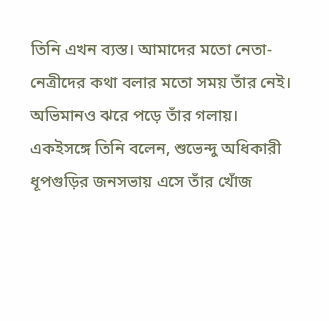তিনি এখন ব্যস্ত। আমাদের মতো নেতা-নেত্রীদের কথা বলার মতো সময় তাঁর নেই। অভিমানও ঝরে পড়ে তাঁর গলায়।
একইসঙ্গে তিনি বলেন, শুভেন্দু অধিকারী ধূপগুড়ির জনসভায় এসে তাঁর খোঁজ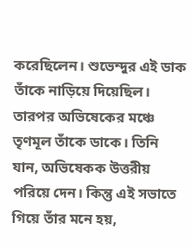করেছিলেন। শুভেন্দুর এই ডাক তাঁকে নাড়িয়ে দিয়েছিল। তারপর অভিষেকের মঞ্চে তৃণমূল তাঁকে ডাকে। তিনি যান, অভিষেকক উত্তরীয় পরিয়ে দেন। কিন্তু এই সভাতে গিয়ে তাঁর মনে হয়,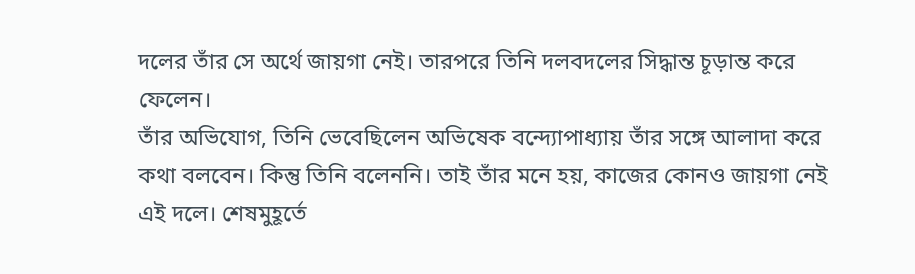দলের তাঁর সে অর্থে জায়গা নেই। তারপরে তিনি দলবদলের সিদ্ধান্ত চূড়ান্ত করে ফেলেন।
তাঁর অভিযোগ, তিনি ভেবেছিলেন অভিষেক বন্দ্যোপাধ্যায় তাঁর সঙ্গে আলাদা করে কথা বলবেন। কিন্তু তিনি বলেননি। তাই তাঁর মনে হয়, কাজের কোনও জায়গা নেই এই দলে। শেষমুহূর্তে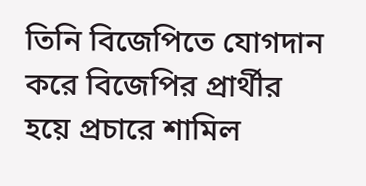তিনি বিজেপিতে যোগদান করে বিজেপির প্রার্থীর হয়ে প্রচারে শামিল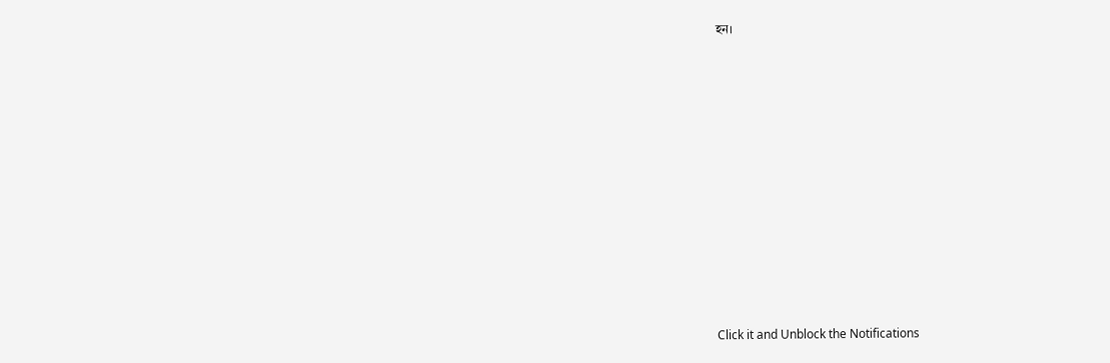হন।












Click it and Unblock the Notifications